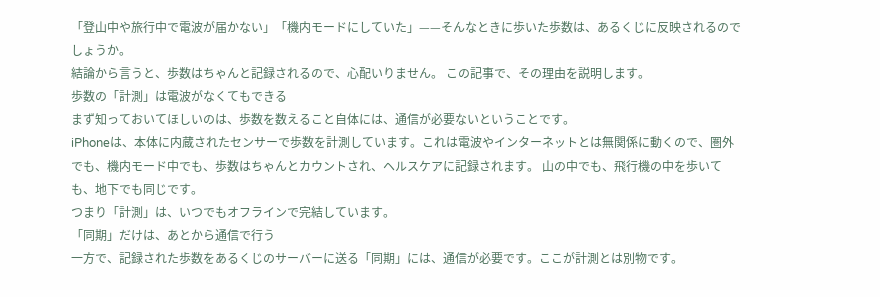「登山中や旅行中で電波が届かない」「機内モードにしていた」——そんなときに歩いた歩数は、あるくじに反映されるのでしょうか。
結論から言うと、歩数はちゃんと記録されるので、心配いりません。 この記事で、その理由を説明します。
歩数の「計測」は電波がなくてもできる
まず知っておいてほしいのは、歩数を数えること自体には、通信が必要ないということです。
iPhoneは、本体に内蔵されたセンサーで歩数を計測しています。これは電波やインターネットとは無関係に動くので、圏外でも、機内モード中でも、歩数はちゃんとカウントされ、ヘルスケアに記録されます。 山の中でも、飛行機の中を歩いても、地下でも同じです。
つまり「計測」は、いつでもオフラインで完結しています。
「同期」だけは、あとから通信で行う
一方で、記録された歩数をあるくじのサーバーに送る「同期」には、通信が必要です。ここが計測とは別物です。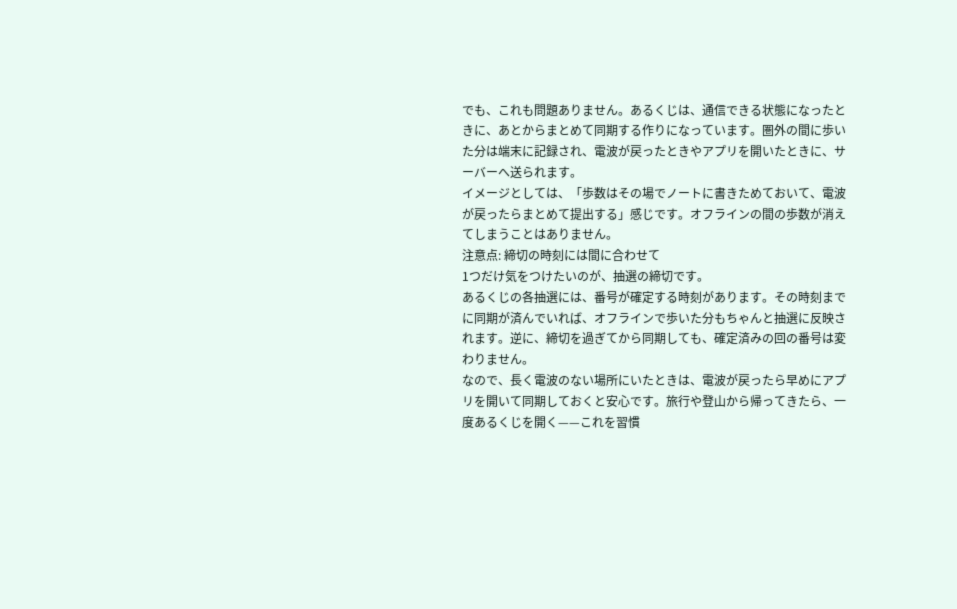でも、これも問題ありません。あるくじは、通信できる状態になったときに、あとからまとめて同期する作りになっています。圏外の間に歩いた分は端末に記録され、電波が戻ったときやアプリを開いたときに、サーバーへ送られます。
イメージとしては、「歩数はその場でノートに書きためておいて、電波が戻ったらまとめて提出する」感じです。オフラインの間の歩数が消えてしまうことはありません。
注意点: 締切の時刻には間に合わせて
1つだけ気をつけたいのが、抽選の締切です。
あるくじの各抽選には、番号が確定する時刻があります。その時刻までに同期が済んでいれば、オフラインで歩いた分もちゃんと抽選に反映されます。逆に、締切を過ぎてから同期しても、確定済みの回の番号は変わりません。
なので、長く電波のない場所にいたときは、電波が戻ったら早めにアプリを開いて同期しておくと安心です。旅行や登山から帰ってきたら、一度あるくじを開く——これを習慣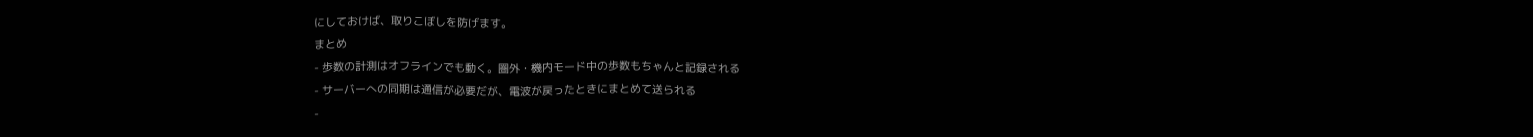にしておけば、取りこぼしを防げます。
まとめ
- 歩数の計測はオフラインでも動く。圏外・機内モード中の歩数もちゃんと記録される
- サーバーへの同期は通信が必要だが、電波が戻ったときにまとめて送られる
-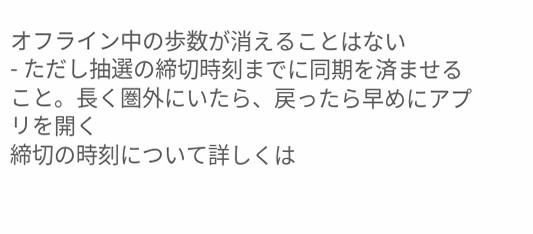オフライン中の歩数が消えることはない
- ただし抽選の締切時刻までに同期を済ませること。長く圏外にいたら、戻ったら早めにアプリを開く
締切の時刻について詳しくは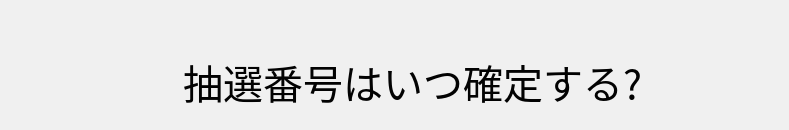抽選番号はいつ確定する?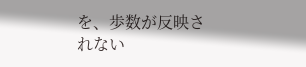を、歩数が反映されない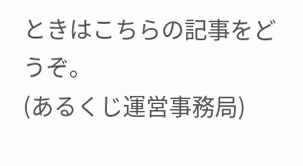ときはこちらの記事をどうぞ。
(あるくじ運営事務局)